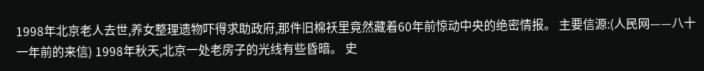1998年北京老人去世,养女整理遗物吓得求助政府,那件旧棉袄里竟然藏着60年前惊动中央的绝密情报。 主要信源:(人民网——八十一年前的来信) 1998年秋天,北京一处老房子的光线有些昏暗。 史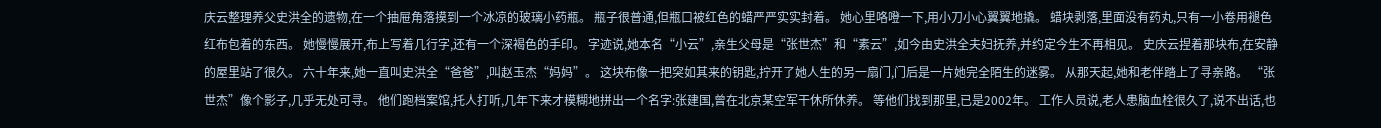庆云整理养父史洪全的遗物,在一个抽屉角落摸到一个冰凉的玻璃小药瓶。 瓶子很普通,但瓶口被红色的蜡严严实实封着。 她心里咯噔一下,用小刀小心翼翼地撬。 蜡块剥落,里面没有药丸,只有一小卷用褪色红布包着的东西。 她慢慢展开,布上写着几行字,还有一个深褐色的手印。 字迹说,她本名“小云”,亲生父母是“张世杰”和“素云”,如今由史洪全夫妇抚养,并约定今生不再相见。 史庆云捏着那块布,在安静的屋里站了很久。 六十年来,她一直叫史洪全“爸爸”,叫赵玉杰“妈妈”。 这块布像一把突如其来的钥匙,拧开了她人生的另一扇门,门后是一片她完全陌生的迷雾。 从那天起,她和老伴踏上了寻亲路。 “张世杰”像个影子,几乎无处可寻。 他们跑档案馆,托人打听,几年下来才模糊地拼出一个名字:张建国,曾在北京某空军干休所休养。 等他们找到那里,已是2002年。 工作人员说,老人患脑血栓很久了,说不出话,也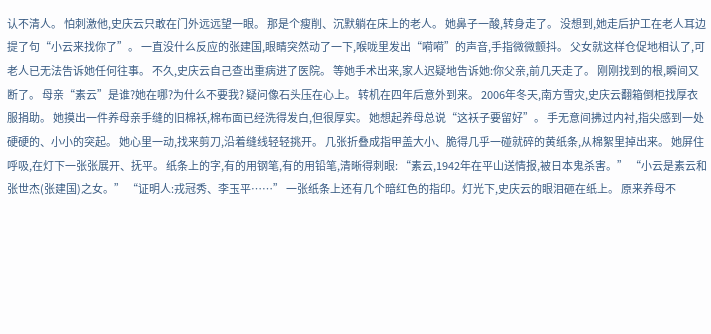认不清人。 怕刺激他,史庆云只敢在门外远远望一眼。 那是个瘦削、沉默躺在床上的老人。 她鼻子一酸,转身走了。 没想到,她走后护工在老人耳边提了句“小云来找你了”。 一直没什么反应的张建国,眼睛突然动了一下,喉咙里发出“嗬嗬”的声音,手指微微颤抖。 父女就这样仓促地相认了,可老人已无法告诉她任何往事。 不久,史庆云自己查出重病进了医院。 等她手术出来,家人迟疑地告诉她:你父亲,前几天走了。 刚刚找到的根,瞬间又断了。 母亲“素云”是谁?她在哪?为什么不要我? 疑问像石头压在心上。 转机在四年后意外到来。 2006年冬天,南方雪灾,史庆云翻箱倒柜找厚衣服捐助。 她摸出一件养母亲手缝的旧棉袄,棉布面已经洗得发白,但很厚实。 她想起养母总说“这袄子要留好”。 手无意间拂过内衬,指尖感到一处硬硬的、小小的突起。 她心里一动,找来剪刀,沿着缝线轻轻挑开。 几张折叠成指甲盖大小、脆得几乎一碰就碎的黄纸条,从棉絮里掉出来。 她屏住呼吸,在灯下一张张展开、抚平。 纸条上的字,有的用钢笔,有的用铅笔,清晰得刺眼: “素云,1942年在平山送情报,被日本鬼杀害。” “小云是素云和张世杰(张建国)之女。” “证明人:戎冠秀、李玉平……” 一张纸条上还有几个暗红色的指印。灯光下,史庆云的眼泪砸在纸上。 原来养母不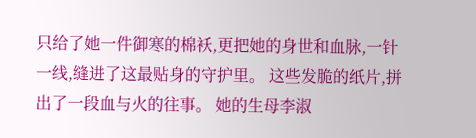只给了她一件御寒的棉袄,更把她的身世和血脉,一针一线,缝进了这最贴身的守护里。 这些发脆的纸片,拼出了一段血与火的往事。 她的生母李淑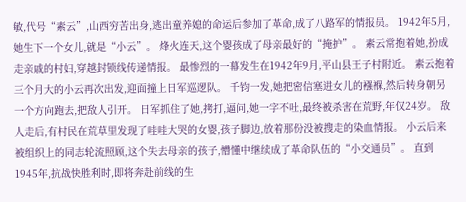敏,代号“素云”,山西穷苦出身,逃出童养媳的命运后参加了革命,成了八路军的情报员。 1942年5月,她生下一个女儿,就是“小云”。 烽火连天,这个婴孩成了母亲最好的“掩护”。 素云常抱着她,扮成走亲戚的村妇,穿越封锁线传递情报。 最惨烈的一幕发生在1942年9月,平山县王子村附近。 素云抱着三个月大的小云再次出发,迎面撞上日军巡逻队。 千钧一发,她把密信塞进女儿的襁褓,然后转身朝另一个方向跑去,把敌人引开。 日军抓住了她,拷打,逼问,她一字不吐,最终被杀害在荒野,年仅24岁。 敌人走后,有村民在荒草里发现了哇哇大哭的女婴,孩子脚边,放着那份没被搜走的染血情报。 小云后来被组织上的同志轮流照顾,这个失去母亲的孩子,懵懂中继续成了革命队伍的“小交通员”。 直到1945年,抗战快胜利时,即将奔赴前线的生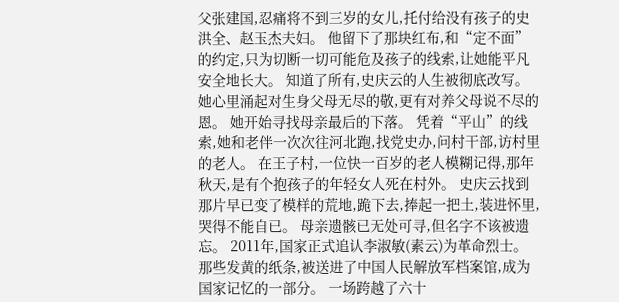父张建国,忍痛将不到三岁的女儿,托付给没有孩子的史洪全、赵玉杰夫妇。 他留下了那块红布,和“定不面”的约定,只为切断一切可能危及孩子的线索,让她能平凡安全地长大。 知道了所有,史庆云的人生被彻底改写。 她心里涌起对生身父母无尽的敬,更有对养父母说不尽的恩。 她开始寻找母亲最后的下落。 凭着“平山”的线索,她和老伴一次次往河北跑,找党史办,问村干部,访村里的老人。 在王子村,一位快一百岁的老人模糊记得,那年秋天,是有个抱孩子的年轻女人死在村外。 史庆云找到那片早已变了模样的荒地,跪下去,捧起一把土,装进怀里,哭得不能自已。 母亲遗骸已无处可寻,但名字不该被遗忘。 2011年,国家正式追认李淑敏(素云)为革命烈士。 那些发黄的纸条,被送进了中国人民解放军档案馆,成为国家记忆的一部分。 一场跨越了六十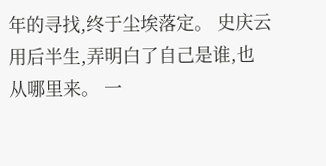年的寻找,终于尘埃落定。 史庆云用后半生,弄明白了自己是谁,也从哪里来。 一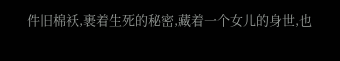件旧棉袄,裹着生死的秘密,藏着一个女儿的身世,也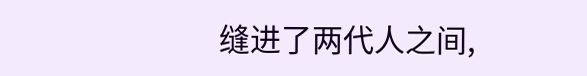缝进了两代人之间,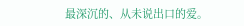最深沉的、从未说出口的爱。